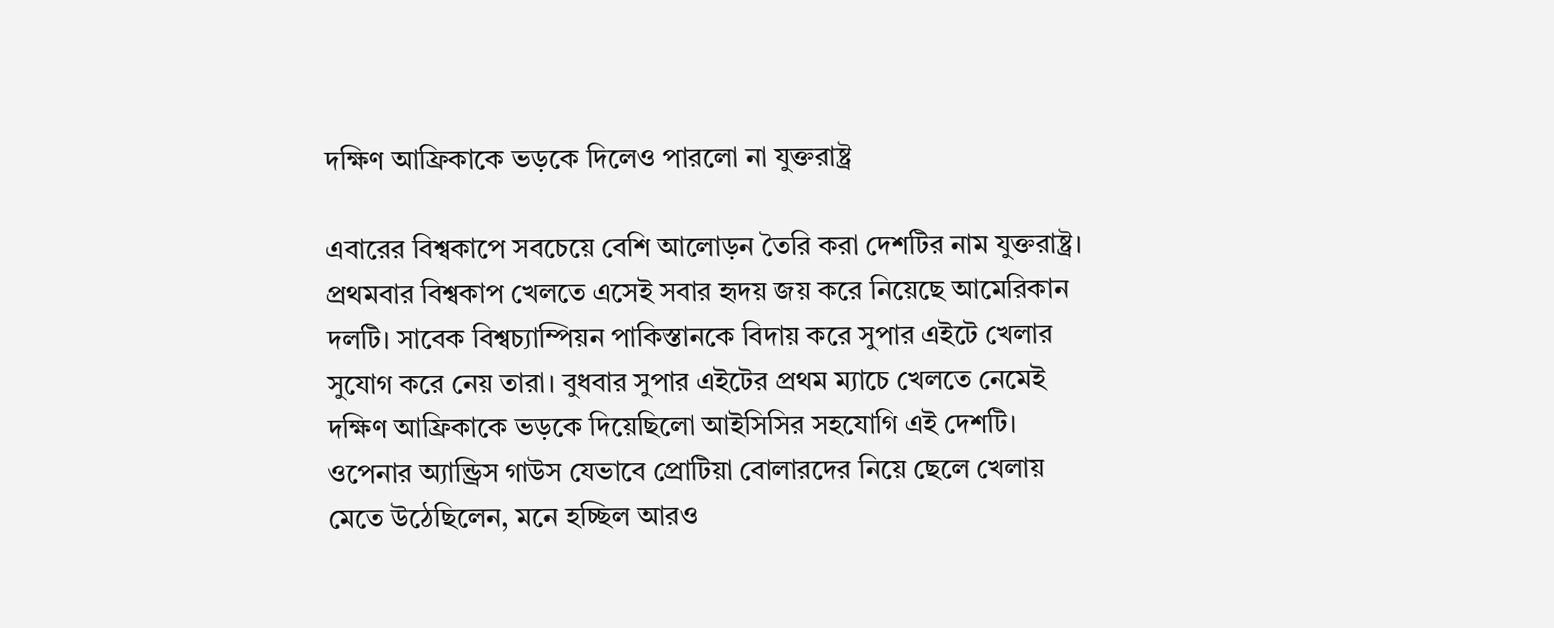দক্ষিণ আফ্রিকাকে ভড়কে দিলেও পারলো না যুক্তরাষ্ট্র

এবারের বিশ্বকাপে সবচেয়ে বেশি আলোড়ন তৈরি করা দেশটির নাম যুক্তরাষ্ট্র। প্রথমবার বিশ্বকাপ খেলতে এসেই সবার হৃদয় জয় করে নিয়েছে আমেরিকান দলটি। সাবেক বিশ্বচ্যাম্পিয়ন পাকিস্তানকে বিদায় করে সুপার এইটে খেলার সুযোগ করে নেয় তারা। বুধবার সুপার এইটের প্রথম ম্যাচে খেলতে নেমেই দক্ষিণ আফ্রিকাকে ভড়কে দিয়েছিলো আইসিসির সহযোগি এই দেশটি। ওপেনার অ্যান্ড্রিস গাউস যেভাবে প্রোটিয়া বোলারদের নিয়ে ছেলে খেলায় মেতে উঠেছিলেন, মনে হচ্ছিল আরও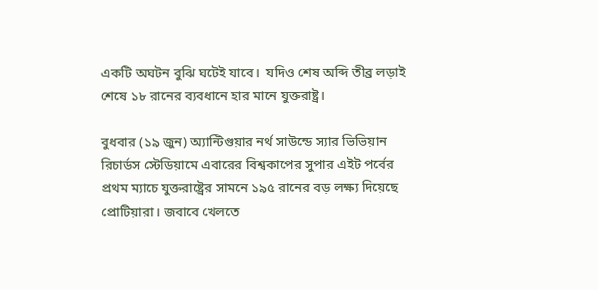একটি অঘটন বুঝি ঘটেই যাবে।  যদিও শেষ অব্দি তীব্র লড়াই শেষে ১৮ রানের ব্যবধানে হার মানে যুক্তরাষ্ট্র।

বুধবার (১৯ জুন) অ্যান্টিগুয়ার নর্থ সাউন্ডে স্যার ভিভিয়ান রিচার্ডস স্টেডিয়ামে এবারের বিশ্বকাপের সুপার এইট পর্বের প্রথম ম্যাচে যুক্তরাষ্ট্রের সামনে ১৯৫ রানের বড় লক্ষ্য দিয়েছে প্রোটিয়ারা। জবাবে খেলতে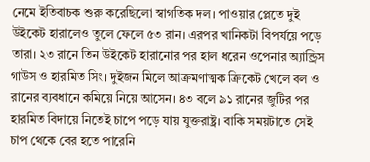নেমে ইতিবাচক শুরু করেছিলো স্বাগতিক দল। পাওয়ার প্লেতে দুই উইকেট হারালেও তুলে ফেলে ৫৩ রান। এরপর খানিকটা বিপর্যয়ে পড়ে তারা। ২৩ রানে তিন উইকেট হারানোর পর হাল ধরেন ওপেনার অ্যান্ড্রিস গাউস ও হারমিত সিং। দুইজন মিলে আক্রমণাত্মক ক্রিকেট খেলে বল ও রানের ব্যবধানে কমিয়ে নিয়ে আসেন। ৪৩ বলে ৯১ রানের জুটির পর হারমিত বিদায়ে নিতেই চাপে পড়ে যায় যুক্তরাষ্ট্র। বাকি সময়টাতে সেই চাপ থেকে বের হতে পারেনি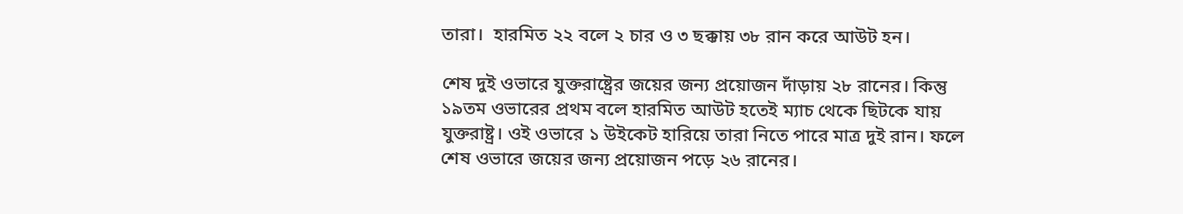তারা।  হারমিত ২২ বলে ২ চার ও ৩ ছক্কায় ৩৮ রান করে আউট হন।

শেষ দুই ওভারে যুক্তরাষ্ট্রের জয়ের জন্য প্রয়োজন দাঁড়ায় ২৮ রানের। কিন্তু ১৯তম ওভারের প্রথম বলে হারমিত আউট হতেই ম্যাচ থেকে ছিটকে যায় যুক্তরাষ্ট্র। ওই ওভারে ১ উইকেট হারিয়ে তারা নিতে পারে মাত্র দুই রান। ফলে শেষ ওভারে জয়ের জন্য প্রয়োজন পড়ে ২৬ রানের।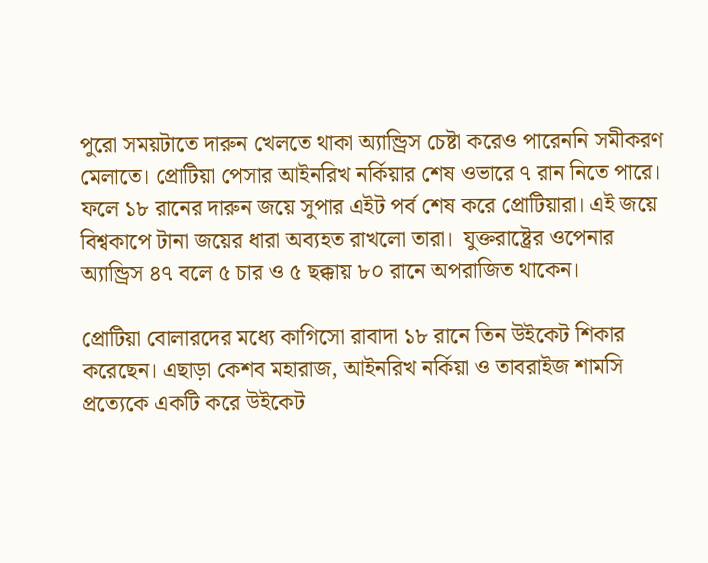পুরো সময়টাতে দারুন খেলতে থাকা অ্যান্ড্রিস চেষ্টা করেও পারেননি সমীকরণ মেলাতে। প্রোটিয়া পেসার আইনরিখ নর্কিয়ার শেষ ওভারে ৭ রান নিতে পারে। ফলে ১৮ রানের দারুন জয়ে সুপার এইট পর্ব শেষ করে প্রোটিয়ারা। এই জয়ে বিশ্বকাপে টানা জয়ের ধারা অব্যহত রাখলো তারা।  যুক্তরাষ্ট্রের ওপেনার অ্যান্ড্রিস ৪৭ বলে ৫ চার ও ৫ ছক্কায় ৮০ রানে অপরাজিত থাকেন।

প্রোটিয়া বোলারদের মধ্যে কাগিসো রাবাদা ১৮ রানে তিন উইকেট শিকার করেছেন। এছাড়া কেশব মহারাজ, আইনরিখ নর্কিয়া ও তাবরাইজ শামসি প্রত্যেকে একটি করে উইকেট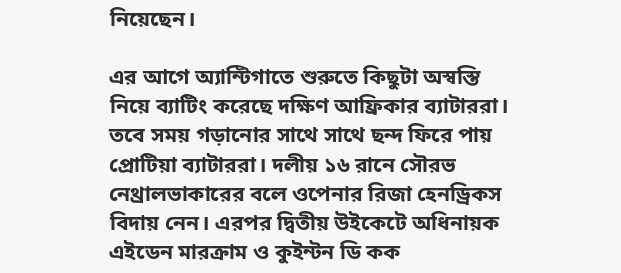নিয়েছেন।

এর আগে অ্যান্টিগাতে শুরুতে কিছুটা অস্বস্তি নিয়ে ব্যাটিং করেছে দক্ষিণ আফ্রিকার ব্যাটাররা। তবে সময় গড়ানোর সাথে সাথে ছন্দ ফিরে পায় প্রোটিয়া ব্যাটাররা। দলীয় ১৬ রানে সৌরভ নেথ্রালভাকারের বলে ওপেনার রিজা হেনড্রিকস বিদায় নেন। এরপর দ্বিতীয় উইকেটে অধিনায়ক এইডেন মারক্রাম ও কুইন্টন ডি কক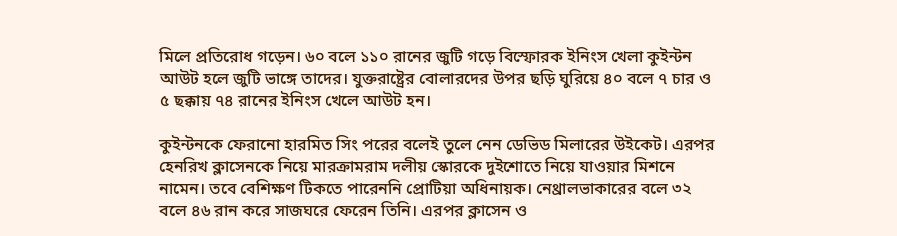মিলে প্রতিরোধ গড়েন। ৬০ বলে ১১০ রানের জুটি গড়ে বিস্ফোরক ইনিংস খেলা কুইন্টন আউট হলে জুটি ভাঙ্গে তাদের। যুক্তরাষ্ট্রের বোলারদের উপর ছড়ি ঘুরিয়ে ৪০ বলে ৭ চার ও ৫ ছক্কায় ৭৪ রানের ইনিংস খেলে আউট হন।

কুইন্টনকে ফেরানো হারমিত সিং পরের বলেই তুলে নেন ডেভিড মিলারের উইকেট। এরপর হেনরিখ ক্লাসেনকে নিয়ে মারক্রামরাম দলীয় স্কোরকে দুইশোতে নিয়ে যাওয়ার মিশনে নামেন। তবে বেশিক্ষণ টিকতে পারেননি প্রোটিয়া অধিনায়ক। নেথ্রালভাকারের বলে ৩২ বলে ৪৬ রান করে সাজঘরে ফেরেন তিনি। এরপর ক্লাসেন ও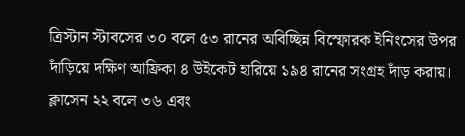ত্রিস্টান স্টাবসের ৩০ বলে ৫৩ রানের অবিচ্ছিন্ন বিস্ফোরক ইনিংসের উপর দাঁড়িয়ে দক্ষিণ আফ্রিকা ৪ উইকেট হারিয়ে ১৯৪ রানের সংগ্রহ দাঁড় করায়। ক্লাসেন ২২ বলে ৩৬ এবং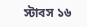স্টাবস ১৬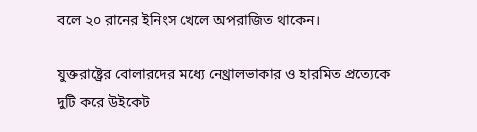বলে ২০ রানের ইনিংস খেলে অপরাজিত থাকেন।

যুক্তরাষ্ট্রের বোলারদের মধ্যে নেথ্রালভাকার ও হারমিত প্রত্যেকে দুটি করে উইকেট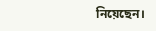নিয়েছেন।